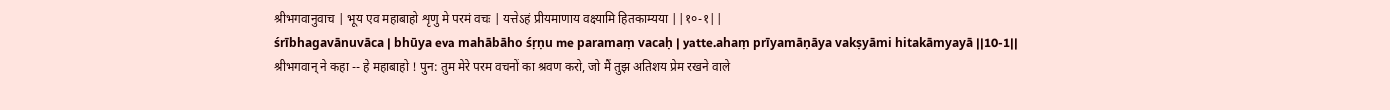श्रीभगवानुवाच | भूय एव महाबाहो शृणु मे परमं वचः | यत्तेऽहं प्रीयमाणाय वक्ष्यामि हितकाम्यया ||१०-१||
śrībhagavānuvāca | bhūya eva mahābāho śṛṇu me paramaṃ vacaḥ | yatte.ahaṃ prīyamāṇāya vakṣyāmi hitakāmyayā ||10-1||
श्रीभगवान् ने कहा -- हे महाबाहो ! पुन: तुम मेरे परम वचनों का श्रवण करो, जो मैं तुझ अतिशय प्रेम रखने वाले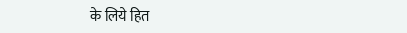के लिये हित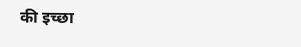की इच्छा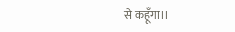से कहूँगा।।